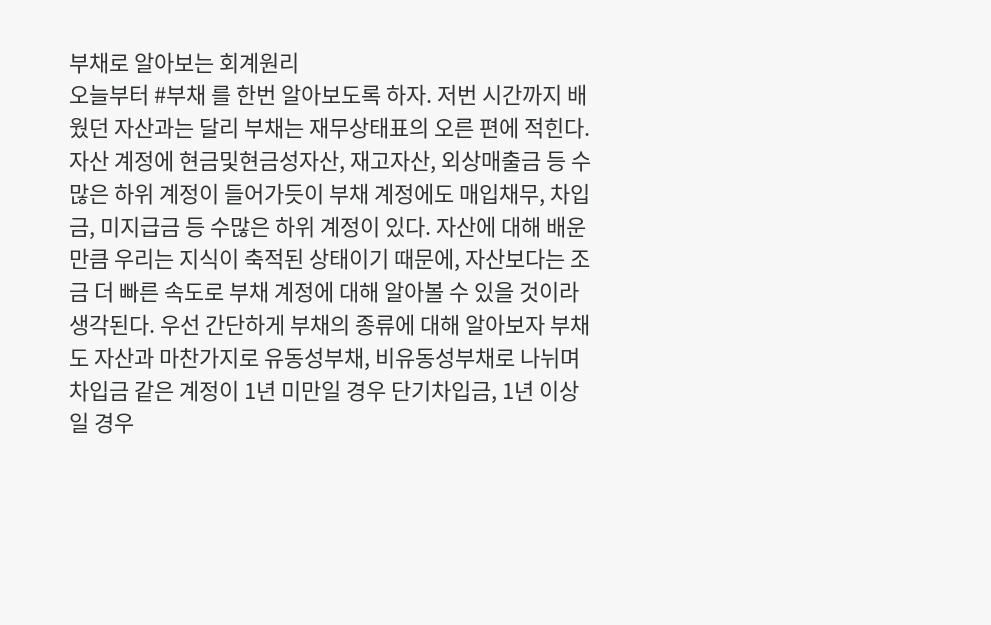부채로 알아보는 회계원리
오늘부터 #부채 를 한번 알아보도록 하자. 저번 시간까지 배웠던 자산과는 달리 부채는 재무상태표의 오른 편에 적힌다. 자산 계정에 현금및현금성자산, 재고자산, 외상매출금 등 수많은 하위 계정이 들어가듯이 부채 계정에도 매입채무, 차입금, 미지급금 등 수많은 하위 계정이 있다. 자산에 대해 배운 만큼 우리는 지식이 축적된 상태이기 때문에, 자산보다는 조금 더 빠른 속도로 부채 계정에 대해 알아볼 수 있을 것이라 생각된다. 우선 간단하게 부채의 종류에 대해 알아보자 부채도 자산과 마찬가지로 유동성부채, 비유동성부채로 나뉘며 차입금 같은 계정이 1년 미만일 경우 단기차입금, 1년 이상일 경우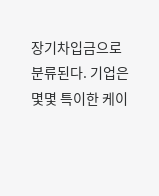장기차입금으로 분류된다. 기업은 몇몇 특이한 케이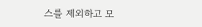스를 제외하고 모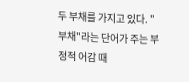두 부채를 가지고 있다. "부채"라는 단어가 주는 부정적 어감 때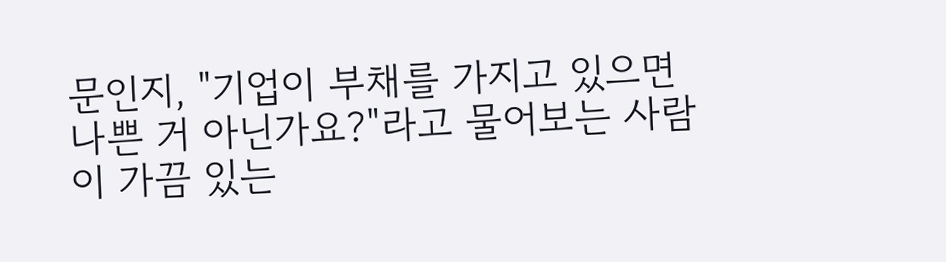문인지, "기업이 부채를 가지고 있으면 나쁜 거 아닌가요?"라고 물어보는 사람이 가끔 있는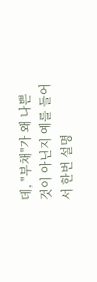데, "부채"가 왜 나쁜 것이 아닌지 예를 들어서 한번 설명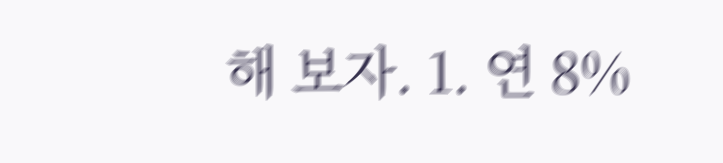해 보자. 1. 연 8%